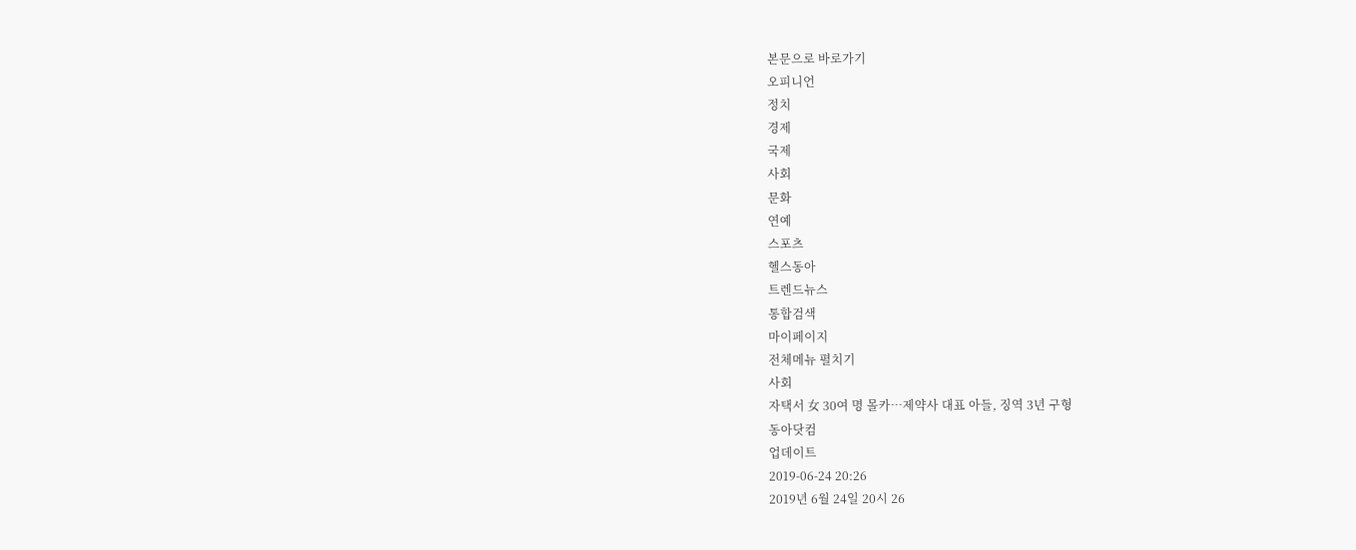본문으로 바로가기
오피니언
정치
경제
국제
사회
문화
연예
스포츠
헬스동아
트렌드뉴스
통합검색
마이페이지
전체메뉴 펼치기
사회
자택서 女 30여 명 몰카…제약사 대표 아들, 징역 3년 구형
동아닷컴
업데이트
2019-06-24 20:26
2019년 6월 24일 20시 26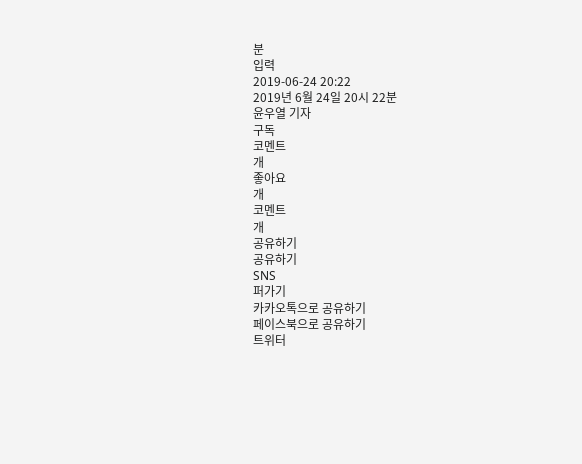분
입력
2019-06-24 20:22
2019년 6월 24일 20시 22분
윤우열 기자
구독
코멘트
개
좋아요
개
코멘트
개
공유하기
공유하기
SNS
퍼가기
카카오톡으로 공유하기
페이스북으로 공유하기
트위터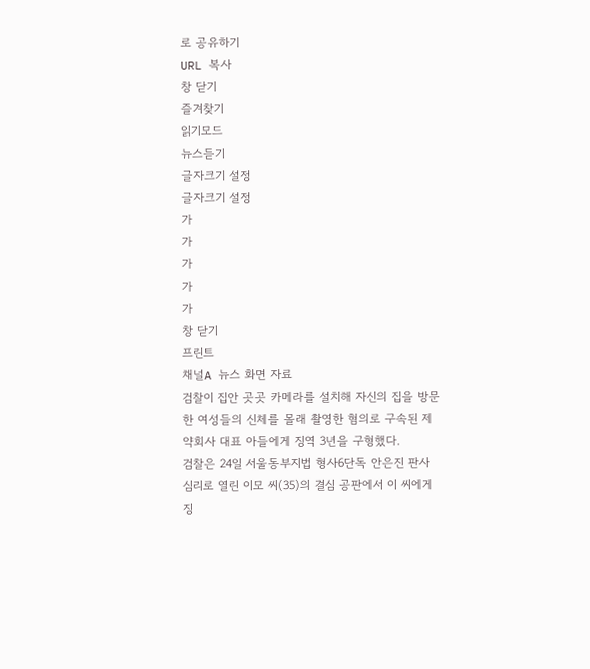로 공유하기
URL 복사
창 닫기
즐겨찾기
읽기모드
뉴스듣기
글자크기 설정
글자크기 설정
가
가
가
가
가
창 닫기
프린트
채널A 뉴스 화면 자료
검찰이 집안 곳곳 카메라를 설치해 자신의 집을 방문한 여성들의 신체를 몰래 촬영한 혐의로 구속된 제약회사 대표 아들에게 징역 3년을 구형했다.
검찰은 24일 서울동부지법 형사6단독 안은진 판사 심리로 열린 이모 씨(35)의 결심 공판에서 이 씨에게 징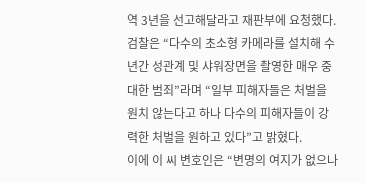역 3년을 선고해달라고 재판부에 요청했다.
검찰은 “다수의 초소형 카메라를 설치해 수년간 성관계 및 샤워장면을 촬영한 매우 중대한 범죄”라며 “일부 피해자들은 처벌을 원치 않는다고 하나 다수의 피해자들이 강력한 처벌을 원하고 있다”고 밝혔다.
이에 이 씨 변호인은 “변명의 여지가 없으나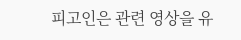피고인은 관련 영상을 유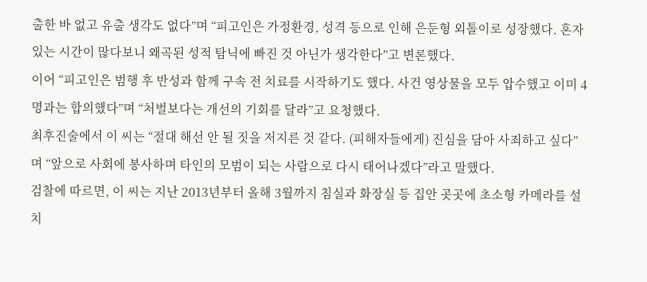출한 바 없고 유출 생각도 없다”며 “피고인은 가정환경, 성격 등으로 인해 은둔형 외톨이로 성장했다. 혼자 있는 시간이 많다보니 왜곡된 성적 탐닉에 빠진 것 아닌가 생각한다”고 변론했다.
이어 “피고인은 범행 후 반성과 함께 구속 전 치료를 시작하기도 했다. 사건 영상물을 모두 압수했고 이미 4명과는 합의했다”며 “처벌보다는 개선의 기회를 달라”고 요청했다.
최후진술에서 이 씨는 “절대 해선 안 될 짓을 저지른 것 같다. (피해자들에게) 진심을 담아 사죄하고 싶다”며 “앞으로 사회에 봉사하며 타인의 모범이 되는 사람으로 다시 태어나겠다”라고 말했다.
검찰에 따르면, 이 씨는 지난 2013년부터 올해 3월까지 침실과 화장실 등 집안 곳곳에 초소형 카메라를 설치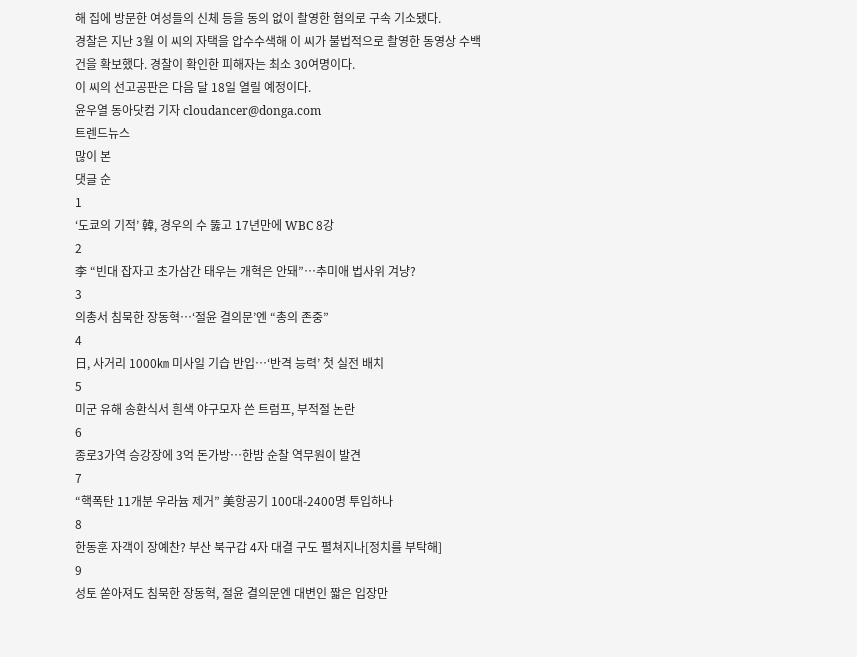해 집에 방문한 여성들의 신체 등을 동의 없이 촬영한 혐의로 구속 기소됐다.
경찰은 지난 3월 이 씨의 자택을 압수수색해 이 씨가 불법적으로 촬영한 동영상 수백 건을 확보했다. 경찰이 확인한 피해자는 최소 30여명이다.
이 씨의 선고공판은 다음 달 18일 열릴 예정이다.
윤우열 동아닷컴 기자 cloudancer@donga.com
트렌드뉴스
많이 본
댓글 순
1
‘도쿄의 기적’ 韓, 경우의 수 뚫고 17년만에 WBC 8강
2
李 “빈대 잡자고 초가삼간 태우는 개혁은 안돼”…추미애 법사위 겨냥?
3
의총서 침묵한 장동혁…‘절윤 결의문’엔 “총의 존중”
4
日, 사거리 1000㎞ 미사일 기습 반입…‘반격 능력’ 첫 실전 배치
5
미군 유해 송환식서 흰색 야구모자 쓴 트럼프, 부적절 논란
6
종로3가역 승강장에 3억 돈가방…한밤 순찰 역무원이 발견
7
“핵폭탄 11개분 우라늄 제거” 美항공기 100대-2400명 투입하나
8
한동훈 자객이 장예찬? 부산 북구갑 4자 대결 구도 펼쳐지나[정치를 부탁해]
9
성토 쏟아져도 침묵한 장동혁, 절윤 결의문엔 대변인 짧은 입장만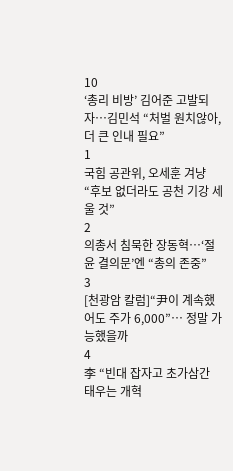10
‘총리 비방’ 김어준 고발되자…김민석 “처벌 원치않아, 더 큰 인내 필요”
1
국힘 공관위, 오세훈 겨냥 “후보 없더라도 공천 기강 세울 것”
2
의총서 침묵한 장동혁…‘절윤 결의문’엔 “총의 존중”
3
[천광암 칼럼]“尹이 계속했어도 주가 6,000”… 정말 가능했을까
4
李 “빈대 잡자고 초가삼간 태우는 개혁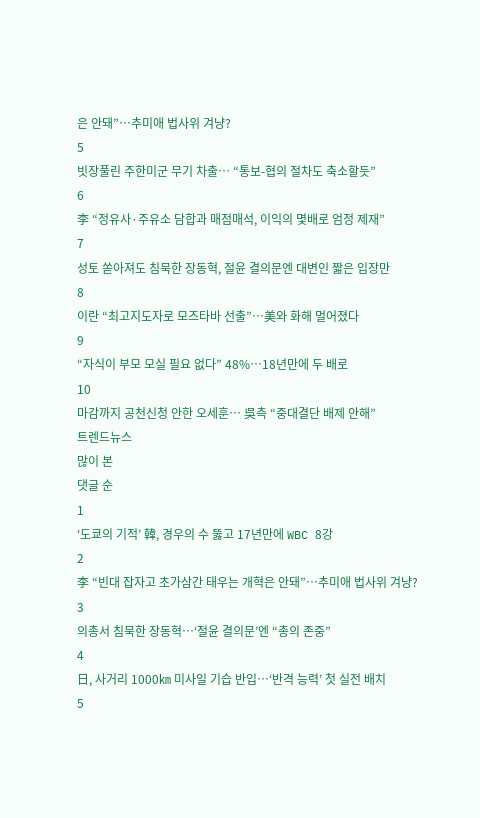은 안돼”…추미애 법사위 겨냥?
5
빗장풀린 주한미군 무기 차출… “통보-협의 절차도 축소할듯”
6
李 “정유사·주유소 담합과 매점매석, 이익의 몇배로 엄정 제재”
7
성토 쏟아져도 침묵한 장동혁, 절윤 결의문엔 대변인 짧은 입장만
8
이란 “최고지도자로 모즈타바 선출”…美와 화해 멀어졌다
9
“자식이 부모 모실 필요 없다” 48%…18년만에 두 배로
10
마감까지 공천신청 안한 오세훈… 吳측 “중대결단 배제 안해”
트렌드뉴스
많이 본
댓글 순
1
‘도쿄의 기적’ 韓, 경우의 수 뚫고 17년만에 WBC 8강
2
李 “빈대 잡자고 초가삼간 태우는 개혁은 안돼”…추미애 법사위 겨냥?
3
의총서 침묵한 장동혁…‘절윤 결의문’엔 “총의 존중”
4
日, 사거리 1000㎞ 미사일 기습 반입…‘반격 능력’ 첫 실전 배치
5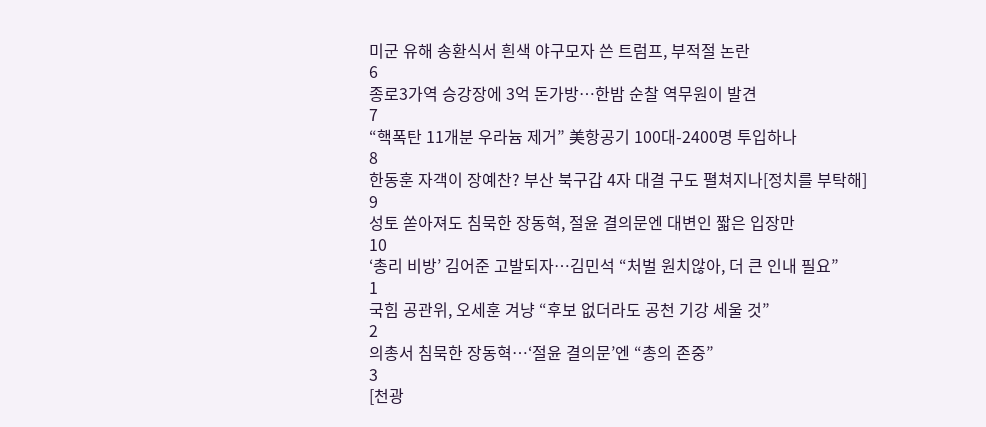미군 유해 송환식서 흰색 야구모자 쓴 트럼프, 부적절 논란
6
종로3가역 승강장에 3억 돈가방…한밤 순찰 역무원이 발견
7
“핵폭탄 11개분 우라늄 제거” 美항공기 100대-2400명 투입하나
8
한동훈 자객이 장예찬? 부산 북구갑 4자 대결 구도 펼쳐지나[정치를 부탁해]
9
성토 쏟아져도 침묵한 장동혁, 절윤 결의문엔 대변인 짧은 입장만
10
‘총리 비방’ 김어준 고발되자…김민석 “처벌 원치않아, 더 큰 인내 필요”
1
국힘 공관위, 오세훈 겨냥 “후보 없더라도 공천 기강 세울 것”
2
의총서 침묵한 장동혁…‘절윤 결의문’엔 “총의 존중”
3
[천광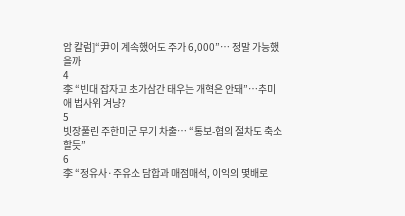암 칼럼]“尹이 계속했어도 주가 6,000”… 정말 가능했을까
4
李 “빈대 잡자고 초가삼간 태우는 개혁은 안돼”…추미애 법사위 겨냥?
5
빗장풀린 주한미군 무기 차출… “통보-협의 절차도 축소할듯”
6
李 “정유사·주유소 담합과 매점매석, 이익의 몇배로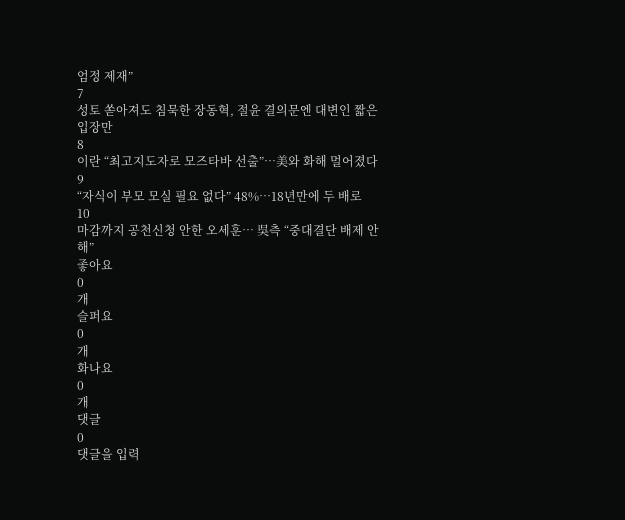엄정 제재”
7
성토 쏟아져도 침묵한 장동혁, 절윤 결의문엔 대변인 짧은 입장만
8
이란 “최고지도자로 모즈타바 선출”…美와 화해 멀어졌다
9
“자식이 부모 모실 필요 없다” 48%…18년만에 두 배로
10
마감까지 공천신청 안한 오세훈… 吳측 “중대결단 배제 안해”
좋아요
0
개
슬퍼요
0
개
화나요
0
개
댓글
0
댓글을 입력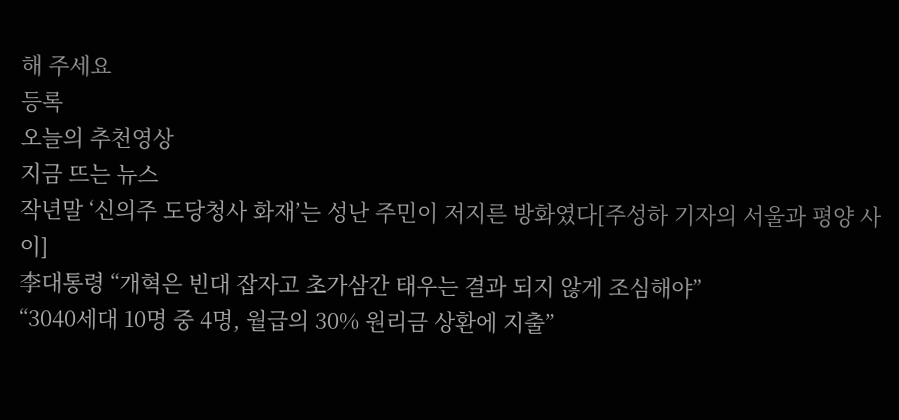해 주세요
등록
오늘의 추천영상
지금 뜨는 뉴스
작년말 ‘신의주 도당청사 화재’는 성난 주민이 저지른 방화였다[주성하 기자의 서울과 평양 사이]
李대통령 “개혁은 빈대 잡자고 초가삼간 태우는 결과 되지 않게 조심해야”
“3040세대 10명 중 4명, 월급의 30% 원리금 상환에 지출”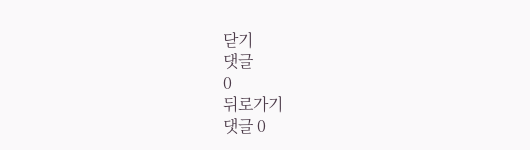닫기
댓글
0
뒤로가기
댓글 0